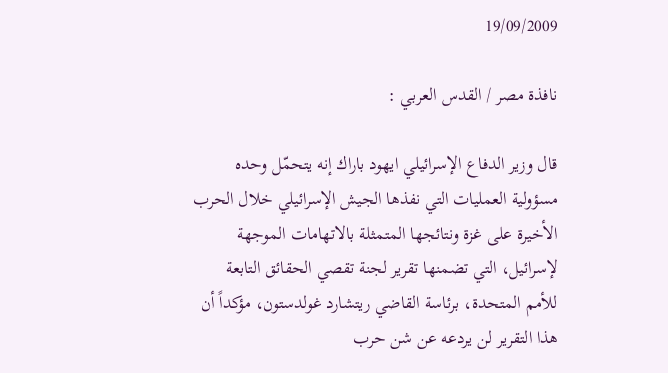19/09/2009

نافذة مصر / القدس العربي :

قال وزير الدفاع الإسرائيلي ايهود باراك إنه يتحمّل وحده مسؤولية العمليات التي نفذها الجيش الإسرائيلي خلال الحرب الأخيرة على غزة ونتائجها المتمثلة بالاتهامات الموجهة لإسرائيل، التي تضمنها تقرير لجنة تقصي الحقائق التابعة للأمم المتحدة، برئاسة القاضي ريتشارد غولدستون، مؤكداً أن هذا التقرير لن يردعه عن شن حرب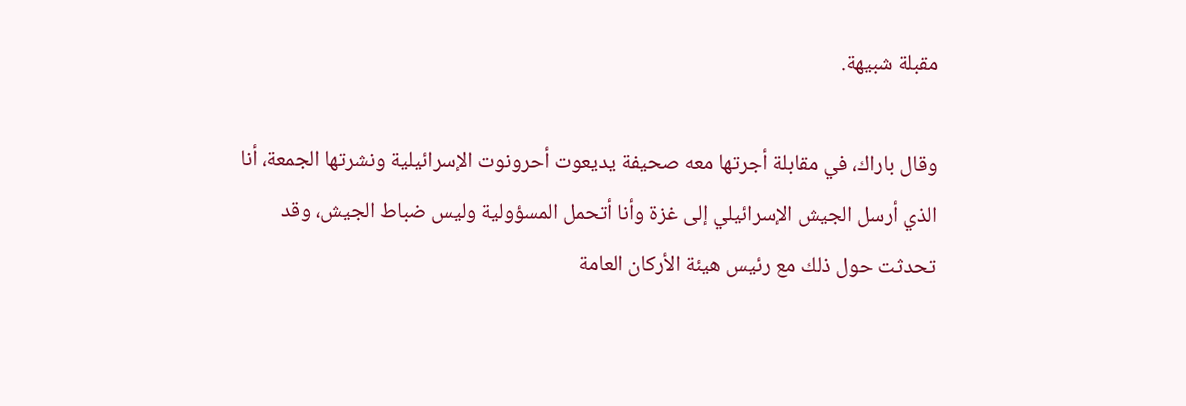مقبلة شبيهة.

وقال باراك، في مقابلة أجرتها معه صحيفة يديعوت أحرونوت الإسرائيلية ونشرتها الجمعة، أنا الذي أرسل الجيش الإسرائيلي إلى غزة وأنا أتحمل المسؤولية وليس ضباط الجيش، وقد تحدثت حول ذلك مع رئيس هيئة الأركان العامة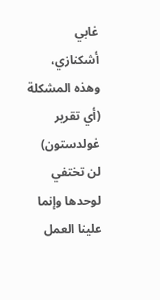غابي أشكنازي، وهذه المشكلة (أي تقرير غولدستون) لن تختفي لوحدها وإنما علينا العمل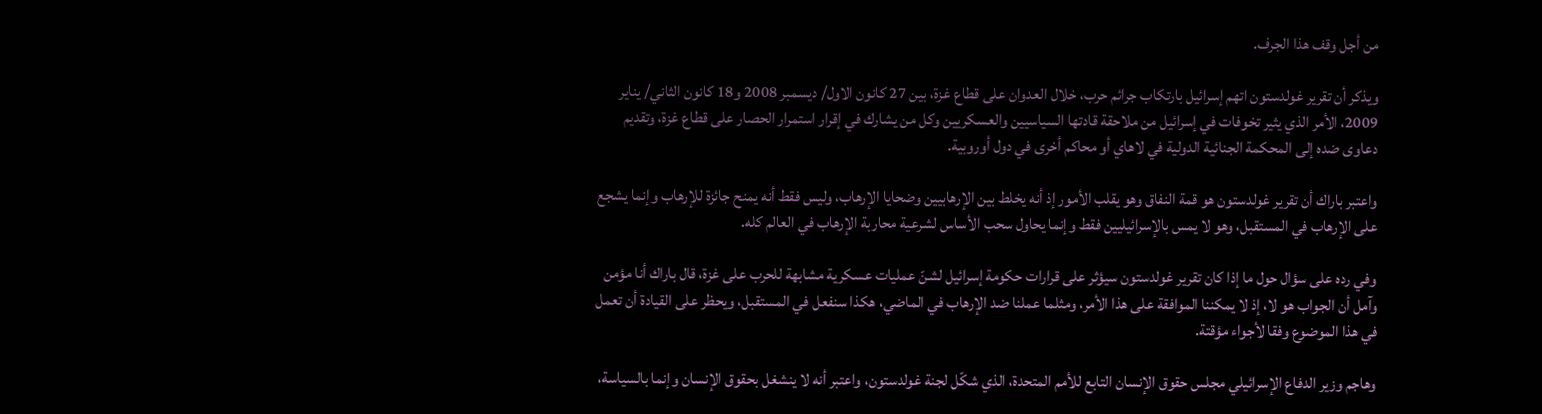من أجل وقف هذا الجرف.

ويذكر أن تقرير غولدستون اتهم إسرائيل بارتكاب جرائم حرب، خلال العدوان على قطاع غزة، بين 27 كانون الاول/ ديسمبر 2008 و18 كانون الثاني/ يناير 2009، الأمر الذي يثير تخوفات في إسرائيل من ملاحقة قادتها السياسيين والعسكريين وكل من يشارك في إقرار استمرار الحصار على قطاع غزة، وتقديم دعاوى ضده إلى المحكمة الجنائية الدولية في لاهاي أو محاكم أخرى في دول أوروبية.

واعتبر باراك أن تقرير غولدستون هو قمة النفاق وهو يقلب الأمور إذ أنه يخلط بين الإرهابيين وضحايا الإرهاب، وليس فقط أنه يمنح جائزة للإرهاب وإنما يشجع على الإرهاب في المستقبل، وهو لا يمس بالإسرائيليين فقط وإنما يحاول سحب الأساس لشرعية محاربة الإرهاب في العالم كله.

وفي رده على سؤال حول ما إذا كان تقرير غولدستون سيؤثر على قرارات حكومة إسرائيل لشنّ عمليات عسكرية مشابهة للحرب على غزة، قال باراك أنا مؤمن وآمل أن الجواب هو لا، إذ لا يمكننا الموافقة على هذا الأمر، ومثلما عملنا ضد الإرهاب في الماضي، هكذا سنفعل في المستقبل، ويحظر على القيادة أن تعمل في هذا الموضوع وفقا لأجواء مؤقتة.

وهاجم وزير الدفاع الإسرائيلي مجلس حقوق الإنسان التابع للأمم المتحدة، الذي شكّل لجنة غولدستون، واعتبر أنه لا ينشغل بحقوق الإنسان وإنما بالسياسة،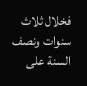فخلال ثلاث سنوات ونصف السنة على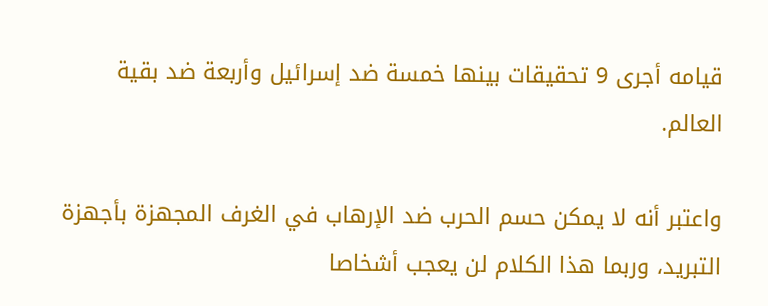قيامه أجرى 9 تحقيقات بينها خمسة ضد إسرائيل وأربعة ضد بقية العالم.

واعتبر أنه لا يمكن حسم الحرب ضد الإرهاب في الغرف المجهزة بأجهزة التبريد، وربما هذا الكلام لن يعجب أشخاصا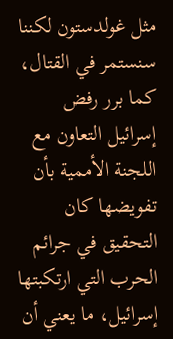مثل غولدستون لكننا سنستمر في القتال، كما برر رفض إسرائيل التعاون مع اللجنة الأممية بأن تفويضها كان التحقيق في جرائم الحرب التي ارتكبتها إسرائيل، ما يعني أن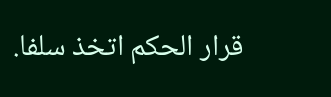قرار الحكم اتخذ سلفا.